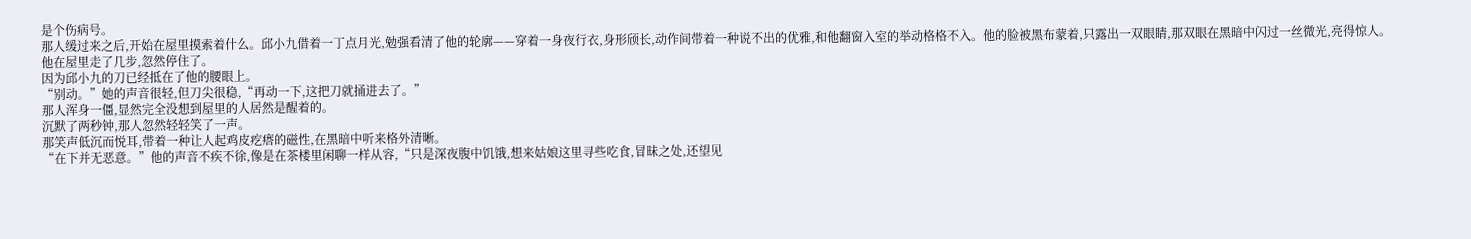是个伤病号。
那人缓过来之后,开始在屋里摸索着什么。邱小九借着一丁点月光,勉强看清了他的轮廓——穿着一身夜行衣,身形颀长,动作间带着一种说不出的优雅,和他翻窗入室的举动格格不入。他的脸被黑布蒙着,只露出一双眼睛,那双眼在黑暗中闪过一丝微光,亮得惊人。
他在屋里走了几步,忽然停住了。
因为邱小九的刀已经抵在了他的腰眼上。
“别动。”她的声音很轻,但刀尖很稳,“再动一下,这把刀就捅进去了。”
那人浑身一僵,显然完全没想到屋里的人居然是醒着的。
沉默了两秒钟,那人忽然轻轻笑了一声。
那笑声低沉而悦耳,带着一种让人起鸡皮疙瘩的磁性,在黑暗中听来格外清晰。
“在下并无恶意。”他的声音不疾不徐,像是在茶楼里闲聊一样从容,“只是深夜腹中饥饿,想来姑娘这里寻些吃食,冒昧之处,还望见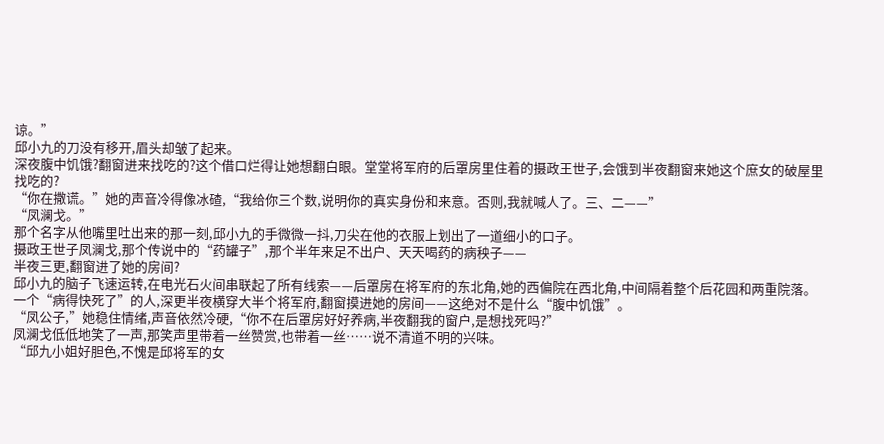谅。”
邱小九的刀没有移开,眉头却皱了起来。
深夜腹中饥饿?翻窗进来找吃的?这个借口烂得让她想翻白眼。堂堂将军府的后罩房里住着的摄政王世子,会饿到半夜翻窗来她这个庶女的破屋里找吃的?
“你在撒谎。”她的声音冷得像冰碴,“我给你三个数,说明你的真实身份和来意。否则,我就喊人了。三、二——”
“凤澜戈。”
那个名字从他嘴里吐出来的那一刻,邱小九的手微微一抖,刀尖在他的衣服上划出了一道细小的口子。
摄政王世子凤澜戈,那个传说中的“药罐子”,那个半年来足不出户、天天喝药的病秧子——
半夜三更,翻窗进了她的房间?
邱小九的脑子飞速运转,在电光石火间串联起了所有线索——后罩房在将军府的东北角,她的西偏院在西北角,中间隔着整个后花园和两重院落。一个“病得快死了”的人,深更半夜横穿大半个将军府,翻窗摸进她的房间——这绝对不是什么“腹中饥饿”。
“凤公子,”她稳住情绪,声音依然冷硬,“你不在后罩房好好养病,半夜翻我的窗户,是想找死吗?”
凤澜戈低低地笑了一声,那笑声里带着一丝赞赏,也带着一丝……说不清道不明的兴味。
“邱九小姐好胆色,不愧是邱将军的女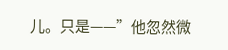儿。只是——”他忽然微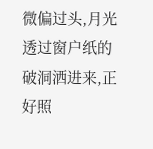微偏过头,月光透过窗户纸的破洞洒进来,正好照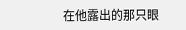在他露出的那只眼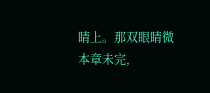睛上。那双眼睛微
本章未完,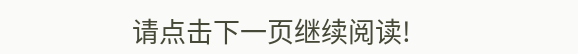请点击下一页继续阅读!